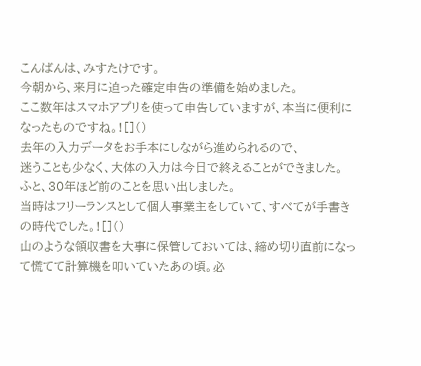こんばんは、みすたけです。
今朝から、来月に迫った確定申告の準備を始めました。
ここ数年はスマホアプリを使って申告していますが、本当に便利になったものですね。![]()
去年の入力データをお手本にしながら進められるので、
迷うことも少なく、大体の入力は今日で終えることができました。
ふと、30年ほど前のことを思い出しました。
当時はフリーランスとして個人事業主をしていて、すべてが手書きの時代でした。![]()
山のような領収書を大事に保管しておいては、締め切り直前になって慌てて計算機を叩いていたあの頃。必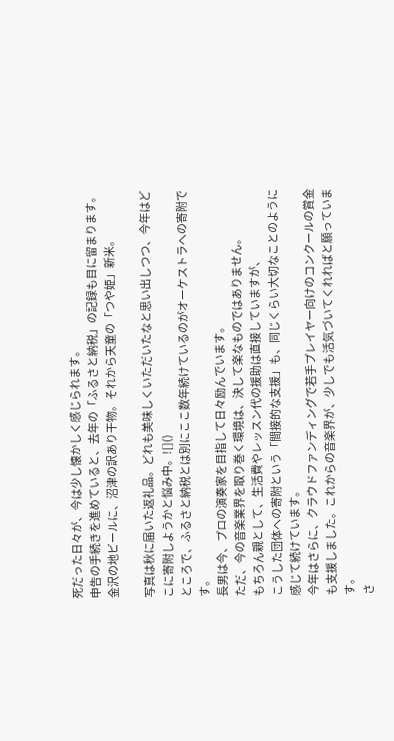死だった日々が、今は少し懐かしく感じられます。
申告の手続きを進めていると、去年の「ふるさと納税」の記録も目に留まります。
金沢の地ビールに、沼津の訳あり干物。それから天童の「つや姫」新米。

写真は秋に届いた返礼品。どれも美味しくいただいたなと思い出しつつ、今年はどこに寄附しようかと悩み中。![]()
ところで、ふるさと納税とは別にここ数年続けているのがオーケストラへの寄附です。
長男は今、プロの演奏家を目指して日々励んでいます。
ただ、今の音楽業界を取り巻く環境は、決して楽なものではありません。
もちろん親として、生活費やレッスン代の援助は直接していますが、
こうした団体への寄附という「間接的な支援」も、同じくらい大切なことのように感じて続けています。
今年はさらに、クラウドファンディングで若手プレイヤー向けのコンクールの賞金も支援しました。これからの音楽界が、少しでも活気づいてくれればと願っています。
さ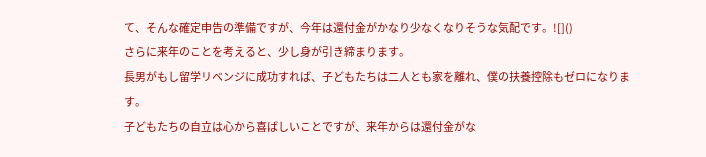て、そんな確定申告の準備ですが、今年は還付金がかなり少なくなりそうな気配です。![]()
さらに来年のことを考えると、少し身が引き締まります。
長男がもし留学リベンジに成功すれば、子どもたちは二人とも家を離れ、僕の扶養控除もゼロになります。
子どもたちの自立は心から喜ばしいことですが、来年からは還付金がな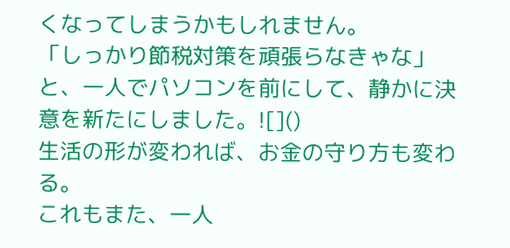くなってしまうかもしれません。
「しっかり節税対策を頑張らなきゃな」と、一人でパソコンを前にして、静かに決意を新たにしました。![]()
生活の形が変われば、お金の守り方も変わる。
これもまた、一人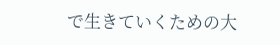で生きていくための大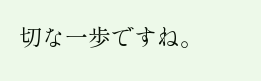切な一歩ですね。